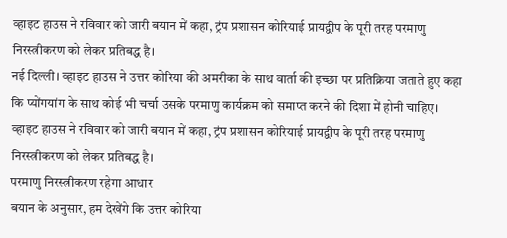व्हाइट हाउस ने रविवार को जारी बयान में कहा, ट्रंप प्रशासन कोरियाई प्रायद्वीप के पूरी तरह परमाणु निरस्त्रीकरण को लेकर प्रतिबद्ध है।
नई दिल्ली। व्हाइट हाउस ने उत्तर कोरिया की अमरीका के साथ वार्ता की इच्छा पर प्रतिक्रिया जताते हुए कहा कि प्योंगयांग के साथ कोई भी चर्चा उसके परमाणु कार्यक्रम को समाप्त करने की दिशा में होनी चाहिए। व्हाइट हाउस ने रविवार को जारी बयान में कहा, ट्रंप प्रशासन कोरियाई प्रायद्वीप के पूरी तरह परमाणु निरस्त्रीकरण को लेकर प्रतिबद्ध है।
परमाणु निरस्त्रीकरण रहेगा आधार
बयान के अनुसार, हम देखेंगे कि उत्तर कोरिया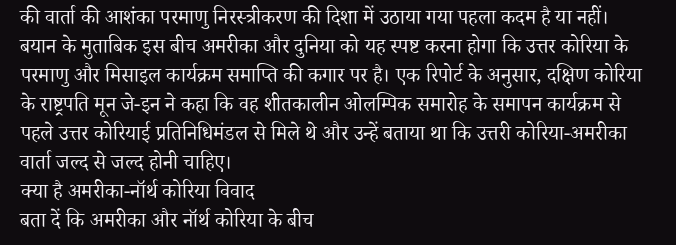की वार्ता की आशंका परमाणु निरस्त्रीकरण की दिशा में उठाया गया पहला कदम है या नहीं। बयान के मुताबिक इस बीच अमरीका और दुनिया को यह स्पष्ट करना होगा कि उत्तर कोरिया के परमाणु और मिसाइल कार्यक्रम समाप्ति की कगार पर है। एक रिपोर्ट के अनुसार, दक्षिण कोरिया के राष्ट्रपति मून जे-इन ने कहा कि वह शीतकालीन ओलम्पिक समारोह के समापन कार्यक्रम से पहले उत्तर कोरियाई प्रतिनिधिमंडल से मिले थे और उन्हें बताया था कि उत्तरी कोरिया-अमरीका वार्ता जल्द से जल्द होनी चाहिए।
क्या है अमरीका-नॉर्थ कोरिया विवाद
बता दें कि अमरीका और नॉर्थ कोरिया के बीच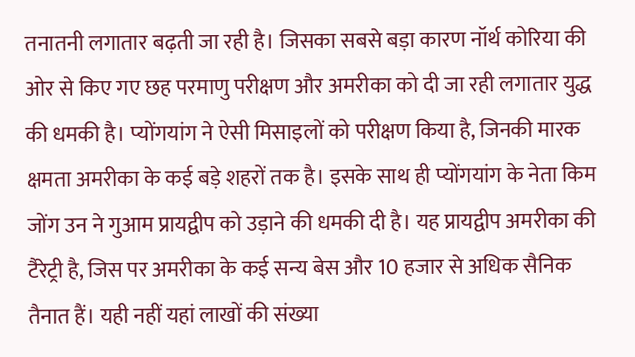तनातनी लगातार बढ़ती जा रही है। जिसका सबसे बड़ा कारण नॉर्थ कोरिया की ओर से किए गए छह परमाणु परीक्षण और अमरीका को दी जा रही लगातार युद्ध की धमकी है। प्योंगयांग ने ऐसी मिसाइलों को परीक्षण किया है, जिनकी मारक क्षमता अमरीका के कई बड़े शहरों तक है। इसके साथ ही प्योंगयांग के नेता किम जोंग उन ने गुआम प्रायद्वीप को उड़ाने की धमकी दी है। यह प्रायद्वीप अमरीका की टैरेट्री है, जिस पर अमरीका के कई सन्य बेस और 10 हजार से अधिक सैनिक तैनात हैं। यही नहीं यहां लाखों की संख्या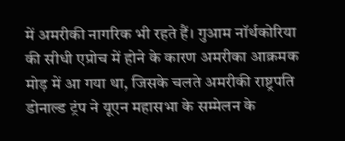में अमरीकी नागरिक भी रहते हैं। गुआम नॉर्थकोरिया की सीधी एप्रोच में होने के कारण अमरीका आक्रमक मोड़ में आ गया था, जिसके चलते अमरीकी राष्ट्रपति डोनाल्ड ट्रंप ने यूएन महासभा के सम्मेलन के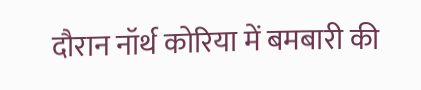दौरान नॉर्थ कोरिया में बमबारी की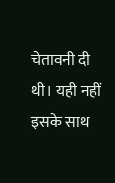चेतावनी दी थी। यही नहीं इसके साथ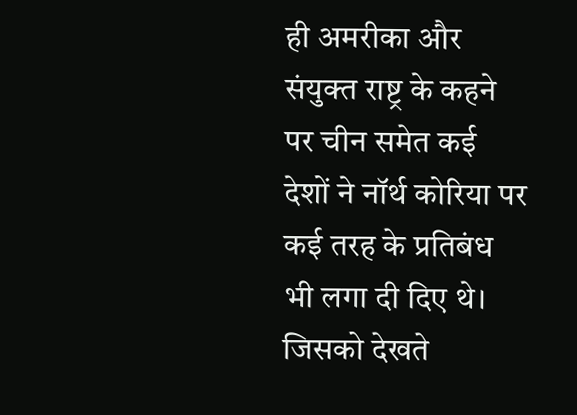ही अमरीका और संयुक्त राष्ट्र के कहने पर चीन समेत कई देशों ने नॉर्थ कोरिया पर कई तरह के प्रतिबंध भी लगा दी दिए थे। जिसको देखते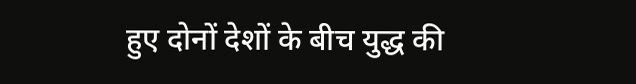हुए दोनों देशों के बीच युद्ध की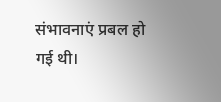संभावनाएं प्रबल हो गई थी।